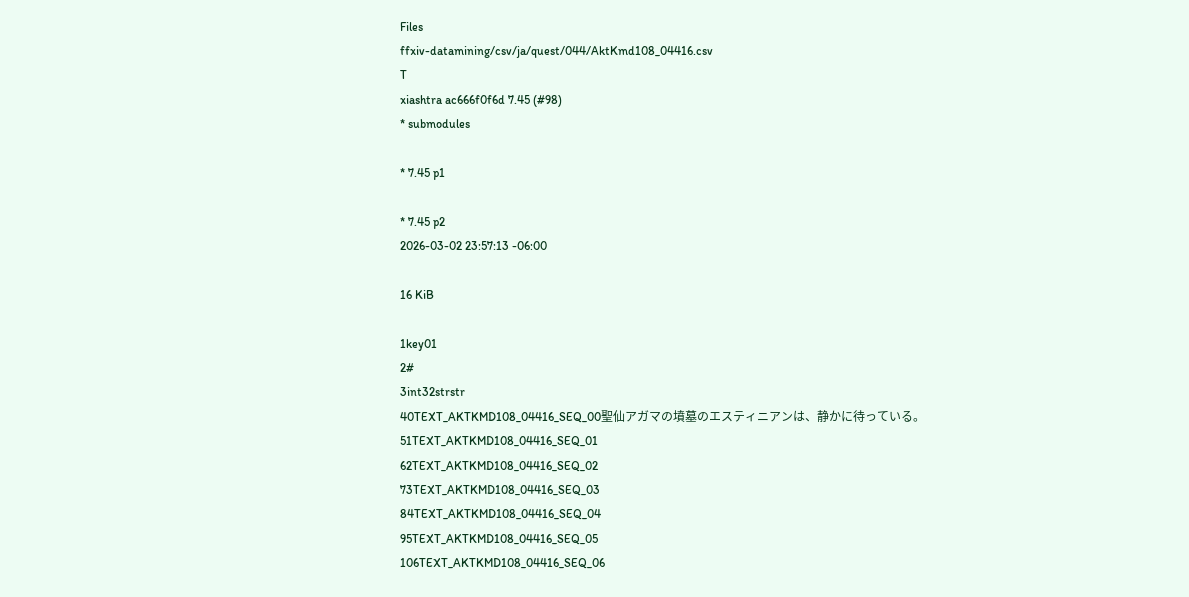Files
ffxiv-datamining/csv/ja/quest/044/AktKmd108_04416.csv
T
xiashtra ac666f0f6d 7.45 (#98)
* submodules

* 7.45 p1

* 7.45 p2
2026-03-02 23:57:13 -06:00

16 KiB

1key01
2#
3int32strstr
40TEXT_AKTKMD108_04416_SEQ_00聖仙アガマの墳墓のエスティニアンは、静かに待っている。
51TEXT_AKTKMD108_04416_SEQ_01
62TEXT_AKTKMD108_04416_SEQ_02
73TEXT_AKTKMD108_04416_SEQ_03
84TEXT_AKTKMD108_04416_SEQ_04
95TEXT_AKTKMD108_04416_SEQ_05
106TEXT_AKTKMD108_04416_SEQ_06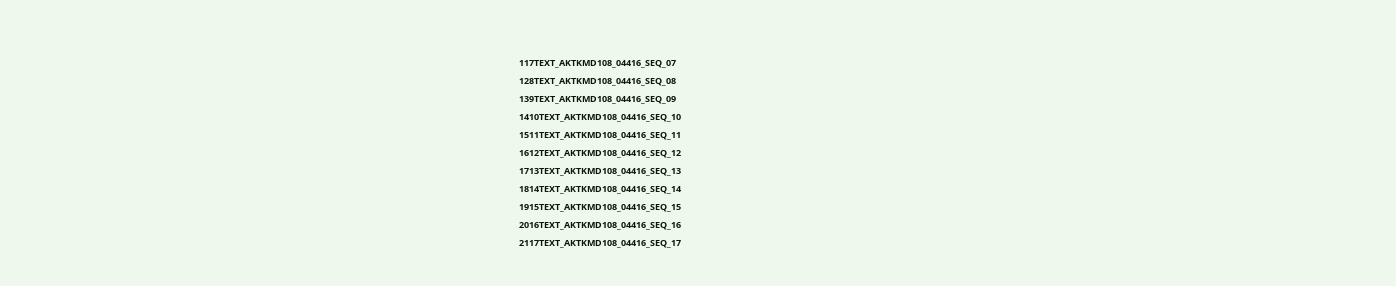117TEXT_AKTKMD108_04416_SEQ_07
128TEXT_AKTKMD108_04416_SEQ_08
139TEXT_AKTKMD108_04416_SEQ_09
1410TEXT_AKTKMD108_04416_SEQ_10
1511TEXT_AKTKMD108_04416_SEQ_11
1612TEXT_AKTKMD108_04416_SEQ_12
1713TEXT_AKTKMD108_04416_SEQ_13
1814TEXT_AKTKMD108_04416_SEQ_14
1915TEXT_AKTKMD108_04416_SEQ_15
2016TEXT_AKTKMD108_04416_SEQ_16
2117TEXT_AKTKMD108_04416_SEQ_17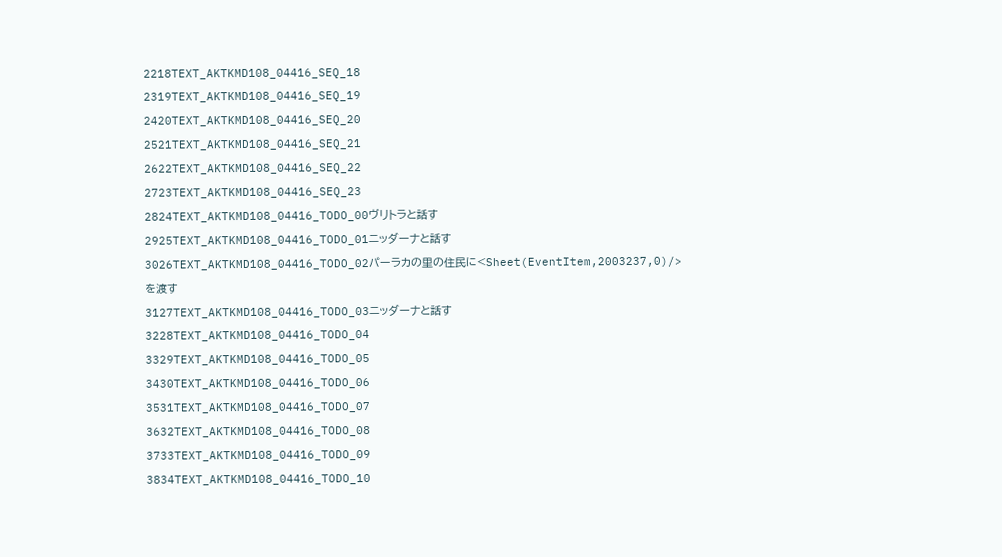2218TEXT_AKTKMD108_04416_SEQ_18
2319TEXT_AKTKMD108_04416_SEQ_19
2420TEXT_AKTKMD108_04416_SEQ_20
2521TEXT_AKTKMD108_04416_SEQ_21
2622TEXT_AKTKMD108_04416_SEQ_22
2723TEXT_AKTKMD108_04416_SEQ_23
2824TEXT_AKTKMD108_04416_TODO_00ヴリトラと話す
2925TEXT_AKTKMD108_04416_TODO_01ニッダーナと話す
3026TEXT_AKTKMD108_04416_TODO_02パーラカの里の住民に<Sheet(EventItem,2003237,0)/>を渡す
3127TEXT_AKTKMD108_04416_TODO_03ニッダーナと話す
3228TEXT_AKTKMD108_04416_TODO_04
3329TEXT_AKTKMD108_04416_TODO_05
3430TEXT_AKTKMD108_04416_TODO_06
3531TEXT_AKTKMD108_04416_TODO_07
3632TEXT_AKTKMD108_04416_TODO_08
3733TEXT_AKTKMD108_04416_TODO_09
3834TEXT_AKTKMD108_04416_TODO_10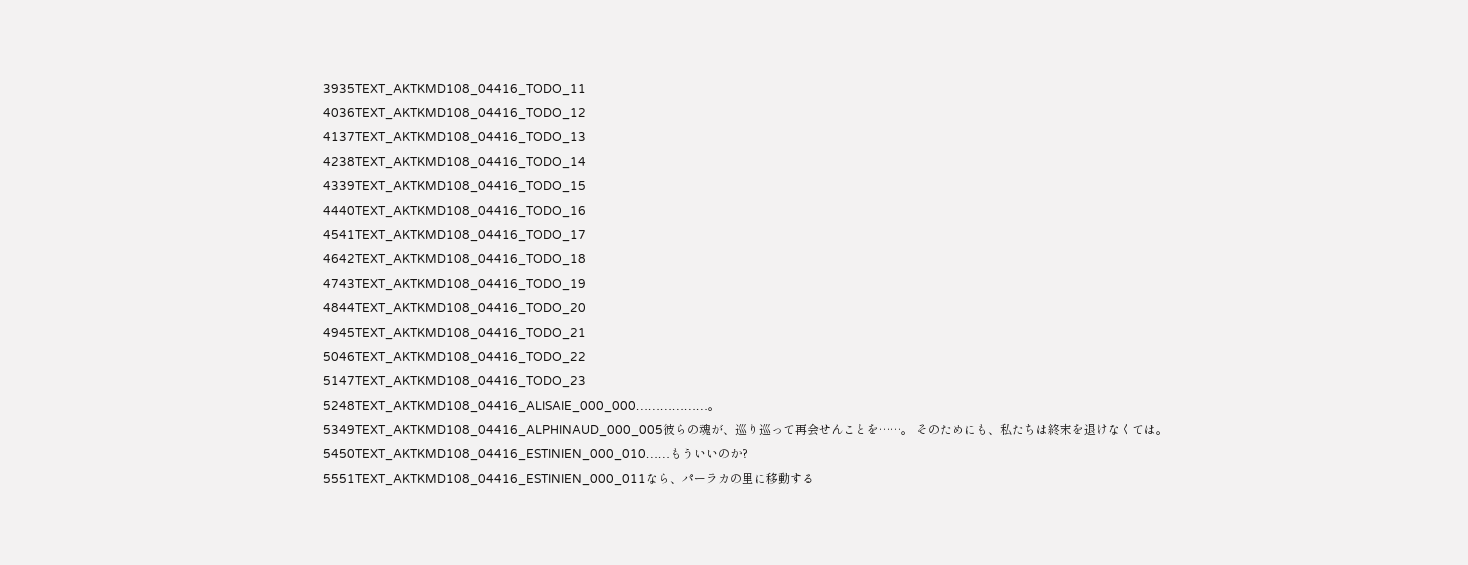3935TEXT_AKTKMD108_04416_TODO_11
4036TEXT_AKTKMD108_04416_TODO_12
4137TEXT_AKTKMD108_04416_TODO_13
4238TEXT_AKTKMD108_04416_TODO_14
4339TEXT_AKTKMD108_04416_TODO_15
4440TEXT_AKTKMD108_04416_TODO_16
4541TEXT_AKTKMD108_04416_TODO_17
4642TEXT_AKTKMD108_04416_TODO_18
4743TEXT_AKTKMD108_04416_TODO_19
4844TEXT_AKTKMD108_04416_TODO_20
4945TEXT_AKTKMD108_04416_TODO_21
5046TEXT_AKTKMD108_04416_TODO_22
5147TEXT_AKTKMD108_04416_TODO_23
5248TEXT_AKTKMD108_04416_ALISAIE_000_000………………。
5349TEXT_AKTKMD108_04416_ALPHINAUD_000_005彼らの魂が、巡り巡って再会せんことを……。 そのためにも、私たちは終末を退けなくては。
5450TEXT_AKTKMD108_04416_ESTINIEN_000_010……もういいのか?
5551TEXT_AKTKMD108_04416_ESTINIEN_000_011なら、パーラカの里に移動する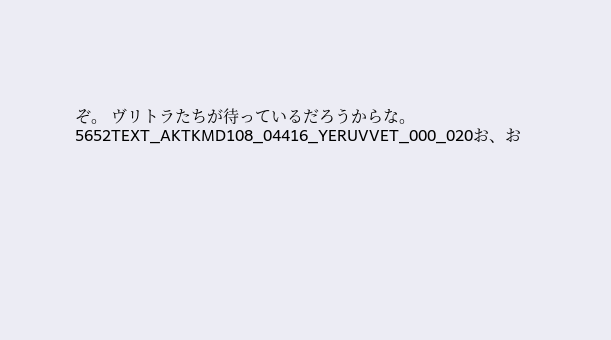ぞ。 ヴリトラたちが待っているだろうからな。
5652TEXT_AKTKMD108_04416_YERUVVET_000_020お、お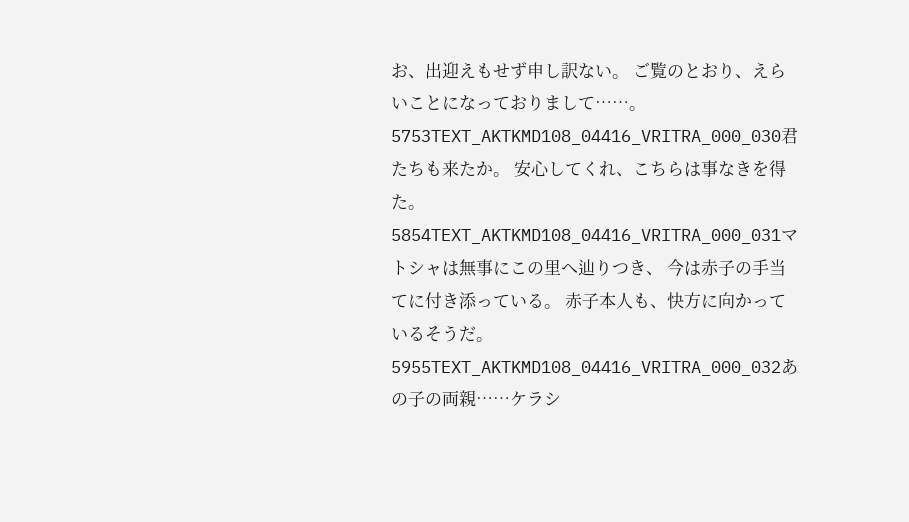お、出迎えもせず申し訳ない。 ご覧のとおり、えらいことになっておりまして……。
5753TEXT_AKTKMD108_04416_VRITRA_000_030君たちも来たか。 安心してくれ、こちらは事なきを得た。
5854TEXT_AKTKMD108_04416_VRITRA_000_031マトシャは無事にこの里へ辿りつき、 今は赤子の手当てに付き添っている。 赤子本人も、快方に向かっているそうだ。
5955TEXT_AKTKMD108_04416_VRITRA_000_032あの子の両親……ケラシ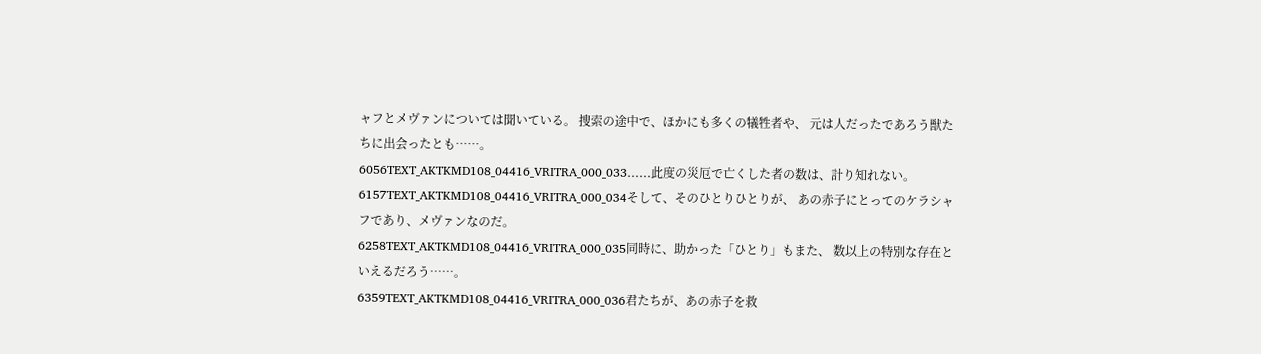ャフとメヴァンについては聞いている。 捜索の途中で、ほかにも多くの犠牲者や、 元は人だったであろう獣たちに出会ったとも……。
6056TEXT_AKTKMD108_04416_VRITRA_000_033……此度の災厄で亡くした者の数は、計り知れない。
6157TEXT_AKTKMD108_04416_VRITRA_000_034そして、そのひとりひとりが、 あの赤子にとってのケラシャフであり、メヴァンなのだ。
6258TEXT_AKTKMD108_04416_VRITRA_000_035同時に、助かった「ひとり」もまた、 数以上の特別な存在といえるだろう……。
6359TEXT_AKTKMD108_04416_VRITRA_000_036君たちが、あの赤子を救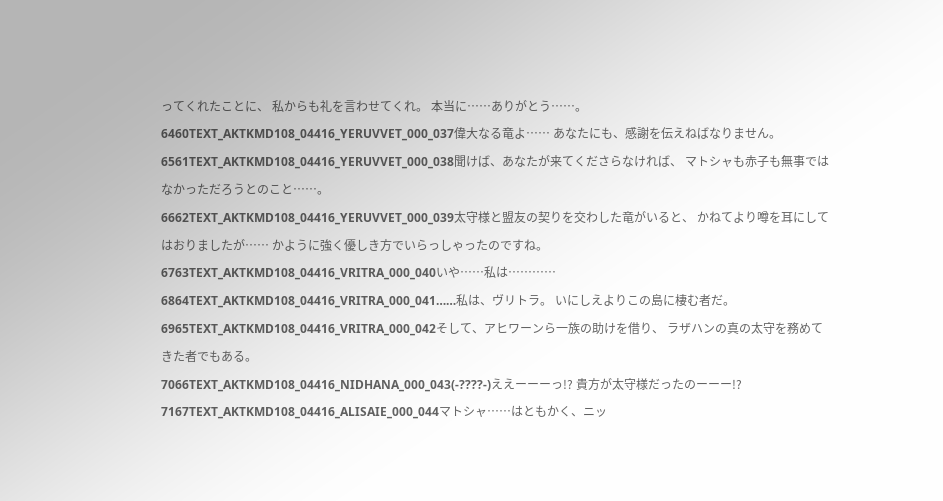ってくれたことに、 私からも礼を言わせてくれ。 本当に……ありがとう……。
6460TEXT_AKTKMD108_04416_YERUVVET_000_037偉大なる竜よ…… あなたにも、感謝を伝えねばなりません。
6561TEXT_AKTKMD108_04416_YERUVVET_000_038聞けば、あなたが来てくださらなければ、 マトシャも赤子も無事ではなかっただろうとのこと……。
6662TEXT_AKTKMD108_04416_YERUVVET_000_039太守様と盟友の契りを交わした竜がいると、 かねてより噂を耳にしてはおりましたが…… かように強く優しき方でいらっしゃったのですね。
6763TEXT_AKTKMD108_04416_VRITRA_000_040いや……私は…………
6864TEXT_AKTKMD108_04416_VRITRA_000_041……私は、ヴリトラ。 いにしえよりこの島に棲む者だ。
6965TEXT_AKTKMD108_04416_VRITRA_000_042そして、アヒワーンら一族の助けを借り、 ラザハンの真の太守を務めてきた者でもある。
7066TEXT_AKTKMD108_04416_NIDHANA_000_043(-????-)ええーーーっ!? 貴方が太守様だったのーーー!?
7167TEXT_AKTKMD108_04416_ALISAIE_000_044マトシャ……はともかく、ニッ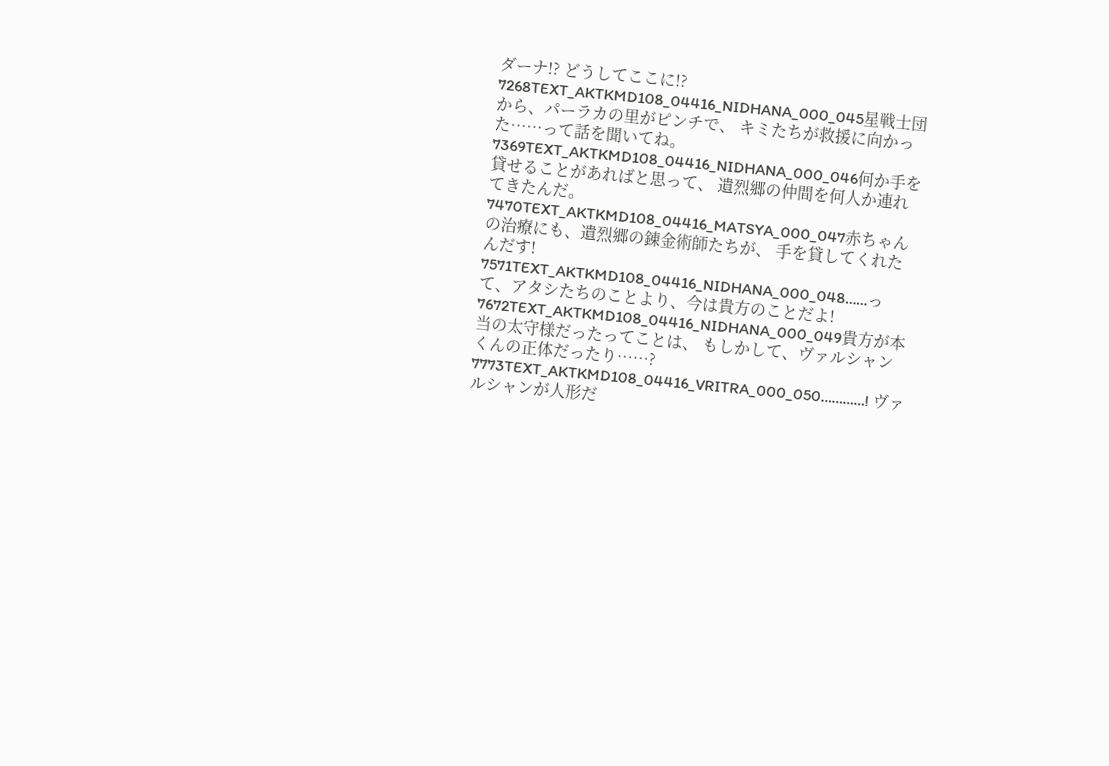ダーナ!? どうしてここに!?
7268TEXT_AKTKMD108_04416_NIDHANA_000_045星戦士団から、パーラカの里がピンチで、 キミたちが救援に向かった……って話を聞いてね。
7369TEXT_AKTKMD108_04416_NIDHANA_000_046何か手を貸せることがあればと思って、 遺烈郷の仲間を何人か連れてきたんだ。
7470TEXT_AKTKMD108_04416_MATSYA_000_047赤ちゃんの治療にも、遺烈郷の錬金術師たちが、 手を貸してくれたんだす!
7571TEXT_AKTKMD108_04416_NIDHANA_000_048……って、アタシたちのことより、今は貴方のことだよ!
7672TEXT_AKTKMD108_04416_NIDHANA_000_049貴方が本当の太守様だったってことは、 もしかして、ヴァルシャンくんの正体だったり……?
7773TEXT_AKTKMD108_04416_VRITRA_000_050…………! ヴァルシャンが人形だ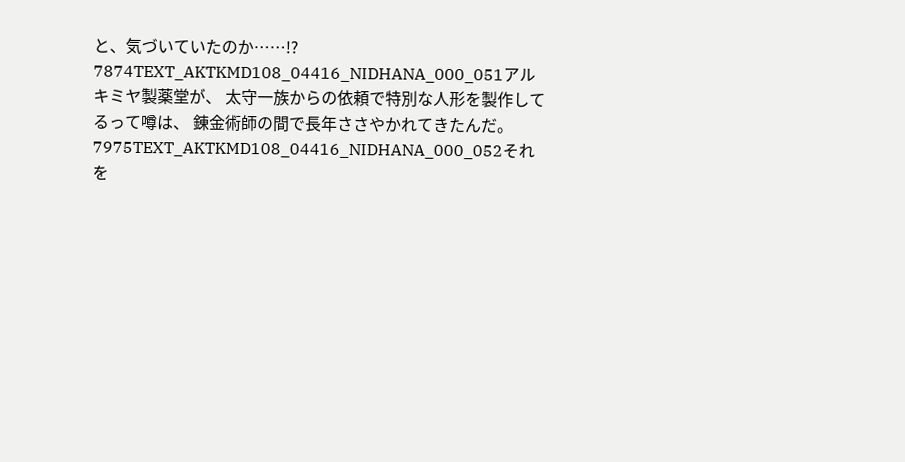と、気づいていたのか……!?
7874TEXT_AKTKMD108_04416_NIDHANA_000_051アルキミヤ製薬堂が、 太守一族からの依頼で特別な人形を製作してるって噂は、 錬金術師の間で長年ささやかれてきたんだ。
7975TEXT_AKTKMD108_04416_NIDHANA_000_052それを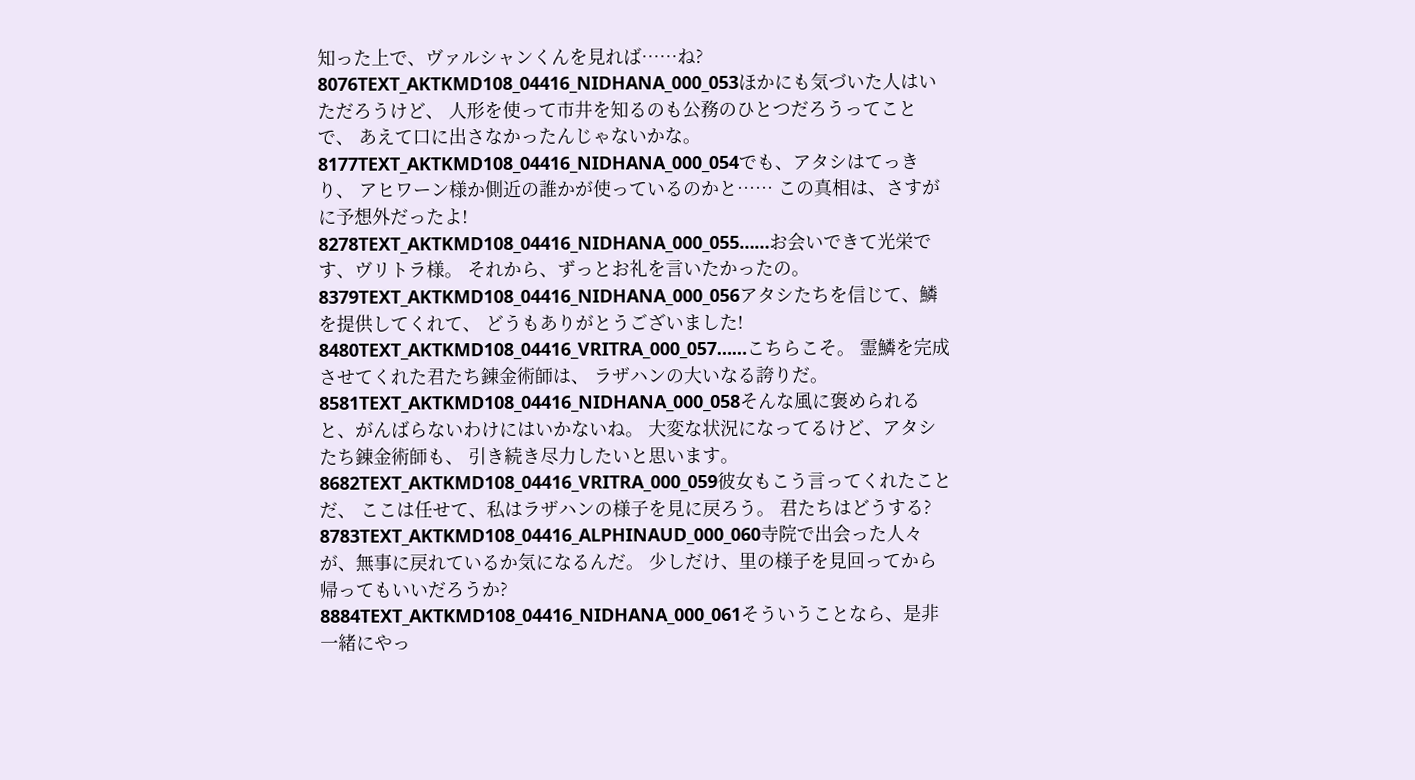知った上で、ヴァルシャンくんを見れば……ね?
8076TEXT_AKTKMD108_04416_NIDHANA_000_053ほかにも気づいた人はいただろうけど、 人形を使って市井を知るのも公務のひとつだろうってことで、 あえて口に出さなかったんじゃないかな。
8177TEXT_AKTKMD108_04416_NIDHANA_000_054でも、アタシはてっきり、 アヒワーン様か側近の誰かが使っているのかと…… この真相は、さすがに予想外だったよ!
8278TEXT_AKTKMD108_04416_NIDHANA_000_055……お会いできて光栄です、ヴリトラ様。 それから、ずっとお礼を言いたかったの。
8379TEXT_AKTKMD108_04416_NIDHANA_000_056アタシたちを信じて、鱗を提供してくれて、 どうもありがとうございました!
8480TEXT_AKTKMD108_04416_VRITRA_000_057……こちらこそ。 霊鱗を完成させてくれた君たち錬金術師は、 ラザハンの大いなる誇りだ。
8581TEXT_AKTKMD108_04416_NIDHANA_000_058そんな風に褒められると、がんばらないわけにはいかないね。 大変な状況になってるけど、アタシたち錬金術師も、 引き続き尽力したいと思います。
8682TEXT_AKTKMD108_04416_VRITRA_000_059彼女もこう言ってくれたことだ、 ここは任せて、私はラザハンの様子を見に戻ろう。 君たちはどうする?
8783TEXT_AKTKMD108_04416_ALPHINAUD_000_060寺院で出会った人々が、無事に戻れているか気になるんだ。 少しだけ、里の様子を見回ってから帰ってもいいだろうか?
8884TEXT_AKTKMD108_04416_NIDHANA_000_061そういうことなら、是非一緒にやっ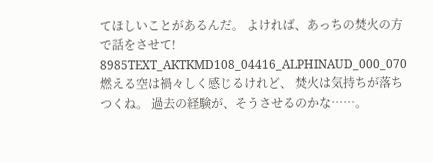てほしいことがあるんだ。 よければ、あっちの焚火の方で話をさせて!
8985TEXT_AKTKMD108_04416_ALPHINAUD_000_070燃える空は禍々しく感じるけれど、 焚火は気持ちが落ちつくね。 過去の経験が、そうさせるのかな……。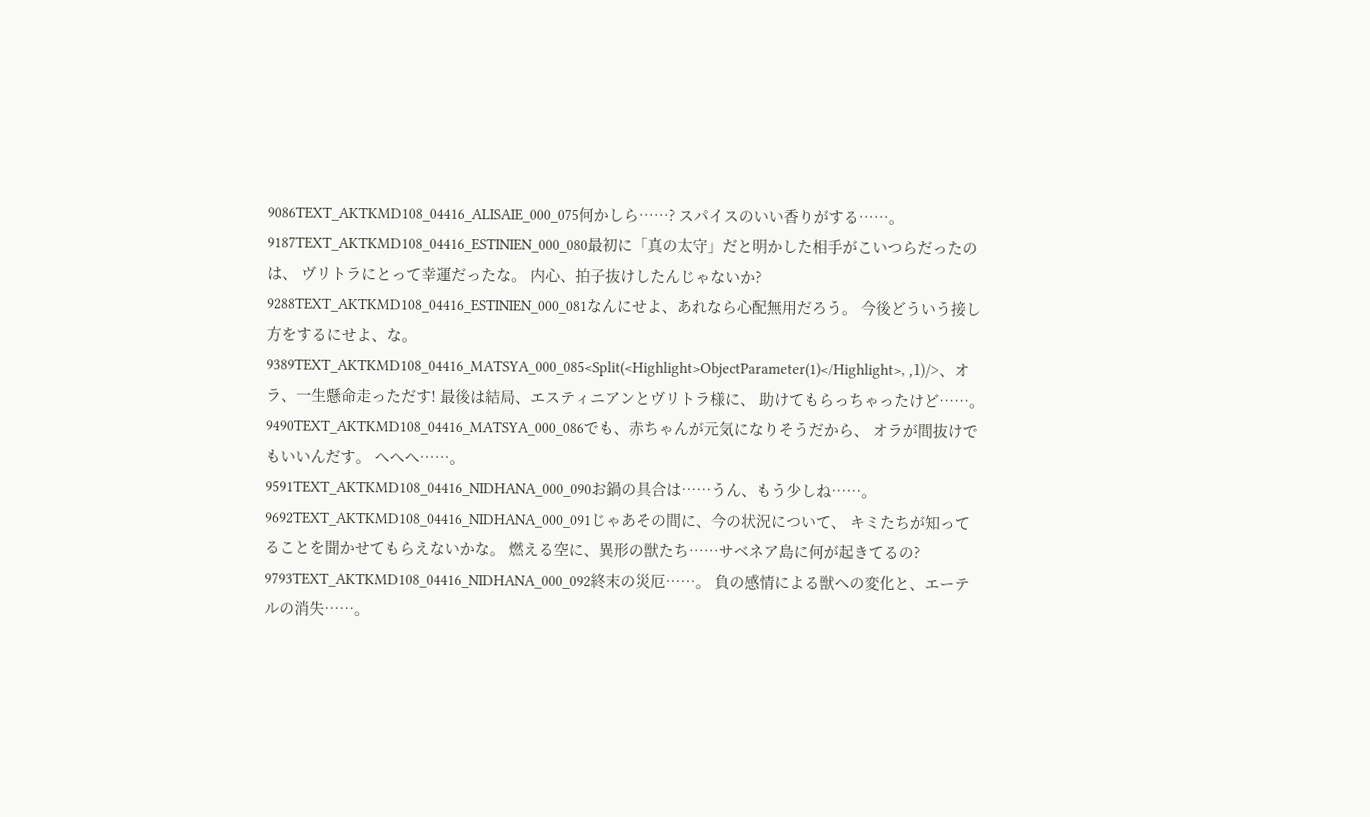9086TEXT_AKTKMD108_04416_ALISAIE_000_075何かしら……? スパイスのいい香りがする……。
9187TEXT_AKTKMD108_04416_ESTINIEN_000_080最初に「真の太守」だと明かした相手がこいつらだったのは、 ヴリトラにとって幸運だったな。 内心、拍子抜けしたんじゃないか?
9288TEXT_AKTKMD108_04416_ESTINIEN_000_081なんにせよ、あれなら心配無用だろう。 今後どういう接し方をするにせよ、な。
9389TEXT_AKTKMD108_04416_MATSYA_000_085<Split(<Highlight>ObjectParameter(1)</Highlight>, ,1)/>、オラ、一生懸命走っただす! 最後は結局、エスティニアンとヴリトラ様に、 助けてもらっちゃったけど……。
9490TEXT_AKTKMD108_04416_MATSYA_000_086でも、赤ちゃんが元気になりそうだから、 オラが間抜けでもいいんだす。 へへへ……。
9591TEXT_AKTKMD108_04416_NIDHANA_000_090お鍋の具合は……うん、もう少しね……。
9692TEXT_AKTKMD108_04416_NIDHANA_000_091じゃあその間に、今の状況について、 キミたちが知ってることを聞かせてもらえないかな。 燃える空に、異形の獣たち……サベネア島に何が起きてるの?
9793TEXT_AKTKMD108_04416_NIDHANA_000_092終末の災厄……。 負の感情による獣への変化と、エーテルの消失……。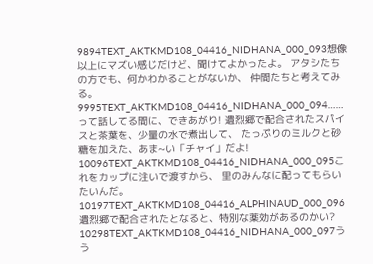9894TEXT_AKTKMD108_04416_NIDHANA_000_093想像以上にマズい感じだけど、聞けてよかったよ。 アタシたちの方でも、何かわかることがないか、 仲間たちと考えてみる。
9995TEXT_AKTKMD108_04416_NIDHANA_000_094……って話してる間に、できあがり! 遺烈郷で配合されたスパイスと茶葉を、少量の水で煮出して、 たっぷりのミルクと砂糖を加えた、あま~い「チャイ」だよ!
10096TEXT_AKTKMD108_04416_NIDHANA_000_095これをカップに注いで渡すから、 里のみんなに配ってもらいたいんだ。
10197TEXT_AKTKMD108_04416_ALPHINAUD_000_096遺烈郷で配合されたとなると、特別な薬効があるのかい?
10298TEXT_AKTKMD108_04416_NIDHANA_000_097うう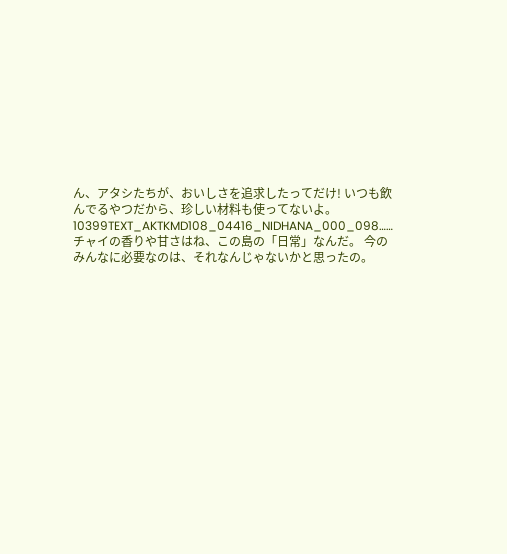ん、アタシたちが、おいしさを追求したってだけ! いつも飲んでるやつだから、珍しい材料も使ってないよ。
10399TEXT_AKTKMD108_04416_NIDHANA_000_098……チャイの香りや甘さはね、この島の「日常」なんだ。 今のみんなに必要なのは、それなんじゃないかと思ったの。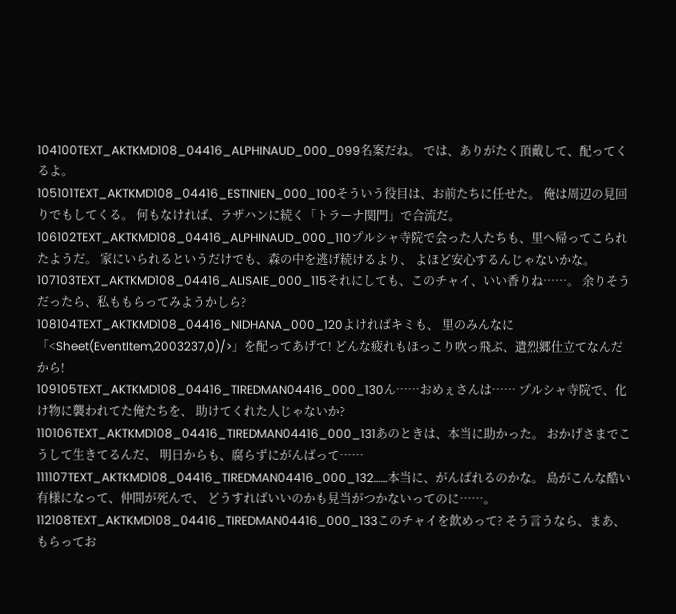104100TEXT_AKTKMD108_04416_ALPHINAUD_000_099名案だね。 では、ありがたく頂戴して、配ってくるよ。
105101TEXT_AKTKMD108_04416_ESTINIEN_000_100そういう役目は、お前たちに任せた。 俺は周辺の見回りでもしてくる。 何もなければ、ラザハンに続く「トラーナ関門」で合流だ。
106102TEXT_AKTKMD108_04416_ALPHINAUD_000_110プルシャ寺院で会った人たちも、里へ帰ってこられたようだ。 家にいられるというだけでも、森の中を逃げ続けるより、 よほど安心するんじゃないかな。
107103TEXT_AKTKMD108_04416_ALISAIE_000_115それにしても、このチャイ、いい香りね……。 余りそうだったら、私ももらってみようかしら?
108104TEXT_AKTKMD108_04416_NIDHANA_000_120よければキミも、 里のみんなに「<Sheet(EventItem,2003237,0)/>」を配ってあげて! どんな疲れもほっこり吹っ飛ぶ、遺烈郷仕立てなんだから!
109105TEXT_AKTKMD108_04416_TIREDMAN04416_000_130ん……おめぇさんは…… プルシャ寺院で、化け物に襲われてた俺たちを、 助けてくれた人じゃないか?
110106TEXT_AKTKMD108_04416_TIREDMAN04416_000_131あのときは、本当に助かった。 おかげさまでこうして生きてるんだ、 明日からも、腐らずにがんばって……
111107TEXT_AKTKMD108_04416_TIREDMAN04416_000_132……本当に、がんばれるのかな。 島がこんな酷い有様になって、仲間が死んで、 どうすればいいのかも見当がつかないってのに……。
112108TEXT_AKTKMD108_04416_TIREDMAN04416_000_133このチャイを飲めって? そう言うなら、まあ、もらってお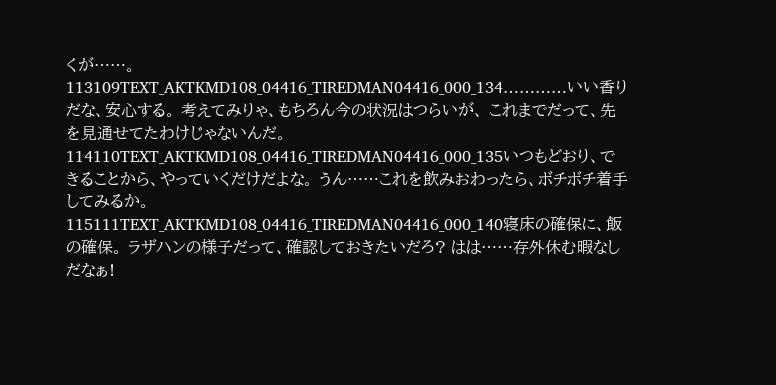くが……。
113109TEXT_AKTKMD108_04416_TIREDMAN04416_000_134…………いい香りだな、安心する。 考えてみりゃ、もちろん今の状況はつらいが、 これまでだって、先を見通せてたわけじゃないんだ。
114110TEXT_AKTKMD108_04416_TIREDMAN04416_000_135いつもどおり、できることから、やっていくだけだよな。 うん……これを飲みおわったら、ボチボチ着手してみるか。
115111TEXT_AKTKMD108_04416_TIREDMAN04416_000_140寝床の確保に、飯の確保。 ラザハンの様子だって、確認しておきたいだろ? はは……存外休む暇なしだなぁ!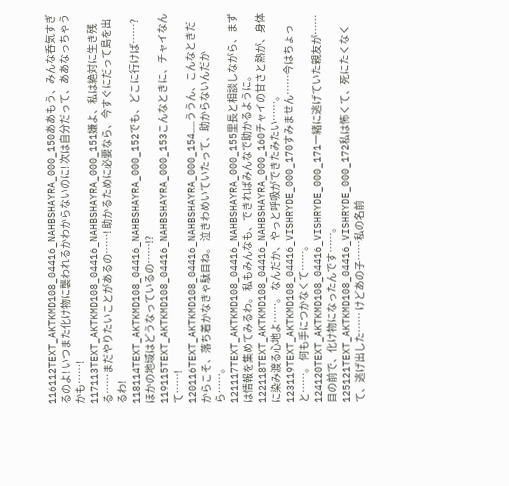116112TEXT_AKTKMD108_04416_NAHBSHAYRA_000_150ああもう、みんな呑気すぎるのよ! いつまた化け物に襲われるかわからないのに! 次は自分だって、ああなっちゃうかも……!
117113TEXT_AKTKMD108_04416_NAHBSHAYRA_000_151嫌よ、私は絶対に生き残る……まだやりたいことがあるの……! 助かるために必要なら、今すぐにだって島を出るわ!
118114TEXT_AKTKMD108_04416_NAHBSHAYRA_000_152でも、どこに行けば……? ほかの地域はどうなっているの……!?
119115TEXT_AKTKMD108_04416_NAHBSHAYRA_000_153こんなときに、チャイなんて……!
120116TEXT_AKTKMD108_04416_NAHBSHAYRA_000_154……ううん、こんなときだからこそ、落ち着かなきゃ駄目ね。 泣きわめいていたって、助からないんだから……。
121117TEXT_AKTKMD108_04416_NAHBSHAYRA_000_155里長と相談しながら、まずは情報を集めてみるわ。 私もみんなも、できればみんなで助かるように。
122118TEXT_AKTKMD108_04416_NAHBSHAYRA_000_160チャイの甘さと熱が、身体に染み渡る心地よ……。 なんだか、やっと呼吸ができたみたい……。
123119TEXT_AKTKMD108_04416_VISHRYDE_000_170すみません……今はちょっと……。 何も手につかなくて……。
124120TEXT_AKTKMD108_04416_VISHRYDE_000_171一緒に逃げていた親友が…… 目の前で、化け物になったんです……。
125121TEXT_AKTKMD108_04416_VISHRYDE_000_172私は怖くて、死にたくなくて、逃げ出した…… けどあの子……私の名前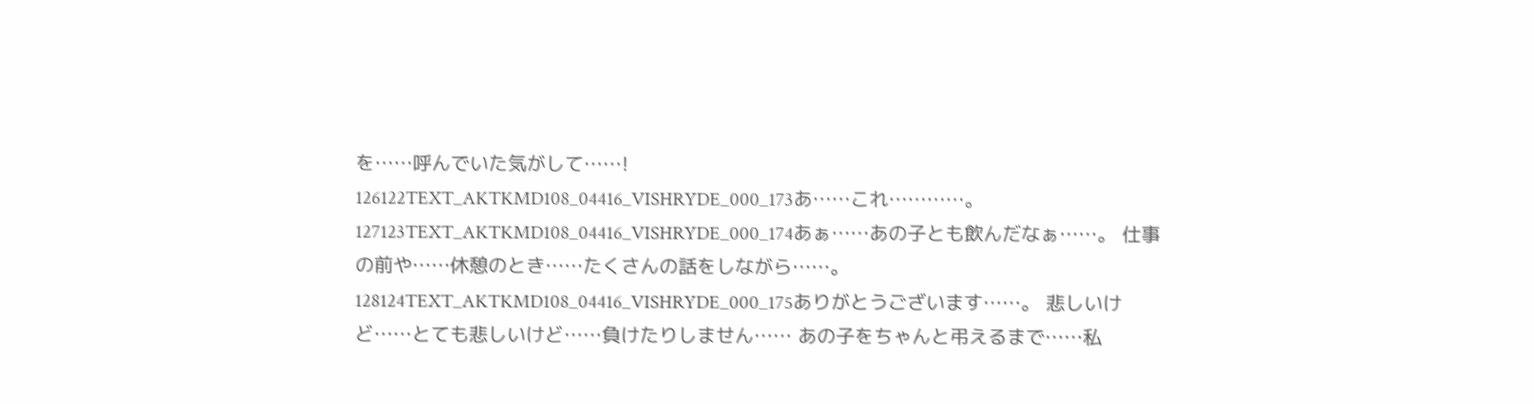を……呼んでいた気がして……!
126122TEXT_AKTKMD108_04416_VISHRYDE_000_173あ……これ…………。
127123TEXT_AKTKMD108_04416_VISHRYDE_000_174あぁ……あの子とも飲んだなぁ……。 仕事の前や……休憩のとき……たくさんの話をしながら……。
128124TEXT_AKTKMD108_04416_VISHRYDE_000_175ありがとうございます……。 悲しいけど……とても悲しいけど……負けたりしません…… あの子をちゃんと弔えるまで……私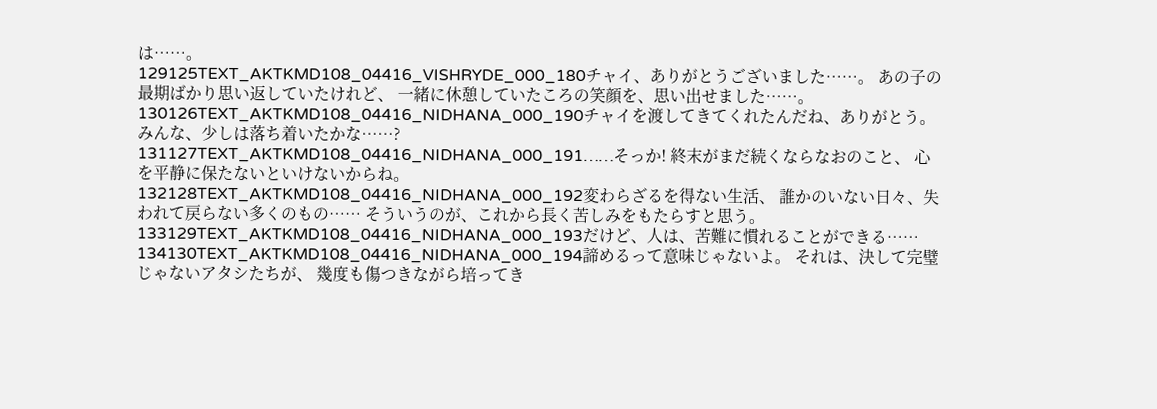は……。
129125TEXT_AKTKMD108_04416_VISHRYDE_000_180チャイ、ありがとうございました……。 あの子の最期ばかり思い返していたけれど、 一緒に休憩していたころの笑顔を、思い出せました……。
130126TEXT_AKTKMD108_04416_NIDHANA_000_190チャイを渡してきてくれたんだね、ありがとう。 みんな、少しは落ち着いたかな……?
131127TEXT_AKTKMD108_04416_NIDHANA_000_191……そっか! 終末がまだ続くならなおのこと、 心を平静に保たないといけないからね。
132128TEXT_AKTKMD108_04416_NIDHANA_000_192変わらざるを得ない生活、 誰かのいない日々、失われて戻らない多くのもの…… そういうのが、これから長く苦しみをもたらすと思う。
133129TEXT_AKTKMD108_04416_NIDHANA_000_193だけど、人は、苦難に慣れることができる……
134130TEXT_AKTKMD108_04416_NIDHANA_000_194諦めるって意味じゃないよ。 それは、決して完璧じゃないアタシたちが、 幾度も傷つきながら培ってき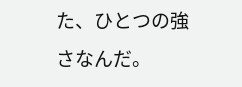た、ひとつの強さなんだ。